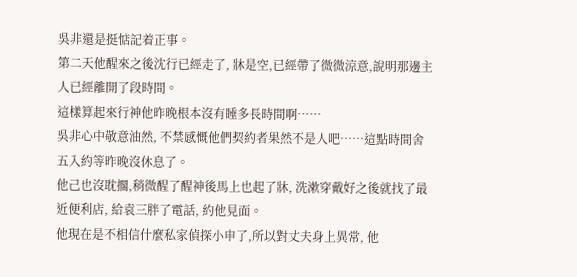吳非還是挺惦記着正事。
第二天他醒來之後沈行已經走了, 牀是空,已經帶了微微涼意,說明那邊主人已經離開了段時間。
這樣算起來行神他昨晚根本沒有睡多長時間啊……
吳非心中敬意油然, 不禁感慨他們契約者果然不是人吧……這點時間舍五入約等昨晚沒休息了。
他己也沒耽擱,稍微醒了醒神後馬上也起了牀, 洗漱穿戴好之後就找了最近便利店, 給袁三胖了電話, 約他見面。
他現在是不相信什麼私家偵探小申了,所以對丈夫身上異常, 他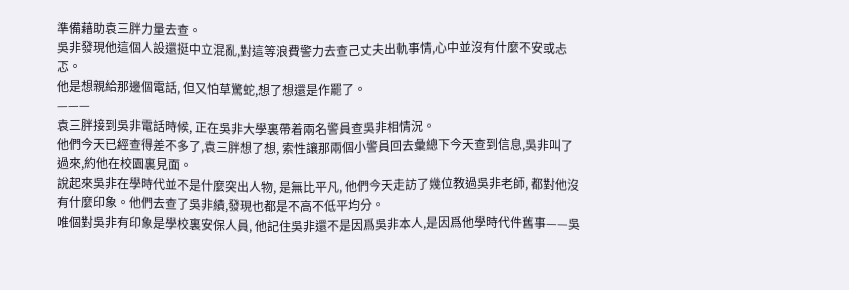準備藉助袁三胖力量去查。
吳非發現他這個人設還挺中立混亂,對這等浪費警力去查己丈夫出軌事情,心中並沒有什麼不安或忐忑。
他是想親給那邊個電話, 但又怕草驚蛇,想了想還是作罷了。
———
袁三胖接到吳非電話時候, 正在吳非大學裏帶着兩名警員查吳非相情況。
他們今天已經查得差不多了,袁三胖想了想, 索性讓那兩個小警員回去彙總下今天查到信息,吳非叫了過來,約他在校園裏見面。
說起來吳非在學時代並不是什麼突出人物, 是無比平凡, 他們今天走訪了幾位教過吳非老師, 都對他沒有什麼印象。他們去查了吳非績,發現也都是不高不低平均分。
唯個對吳非有印象是學校裏安保人員, 他記住吳非還不是因爲吳非本人,是因爲他學時代件舊事——吳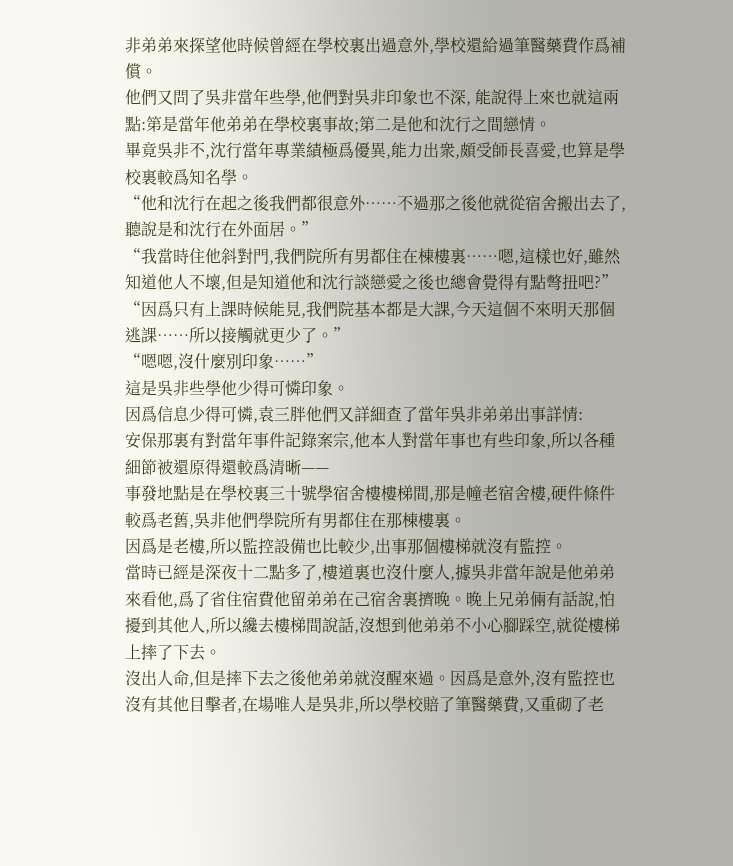非弟弟來探望他時候曾經在學校裏出過意外,學校還給過筆醫藥費作爲補償。
他們又問了吳非當年些學,他們對吳非印象也不深, 能說得上來也就這兩點:第是當年他弟弟在學校裏事故;第二是他和沈行之間戀情。
畢竟吳非不,沈行當年專業績極爲優異,能力出衆,頗受師長喜愛,也算是學校裏較爲知名學。
“他和沈行在起之後我們都很意外……不過那之後他就從宿舍搬出去了,聽說是和沈行在外面居。”
“我當時住他斜對門,我們院所有男都住在棟樓裏……嗯,這樣也好,雖然知道他人不壞,但是知道他和沈行談戀愛之後也總會覺得有點彆扭吧?”
“因爲只有上課時候能見,我們院基本都是大課,今天這個不來明天那個逃課……所以接觸就更少了。”
“嗯嗯,沒什麼別印象……”
這是吳非些學他少得可憐印象。
因爲信息少得可憐,袁三胖他們又詳細查了當年吳非弟弟出事詳情:
安保那裏有對當年事件記錄案宗,他本人對當年事也有些印象,所以各種細節被還原得還較爲清晰——
事發地點是在學校裏三十號學宿舍樓樓梯間,那是幢老宿舍樓,硬件條件較爲老舊,吳非他們學院所有男都住在那棟樓裏。
因爲是老樓,所以監控設備也比較少,出事那個樓梯就沒有監控。
當時已經是深夜十二點多了,樓道裏也沒什麼人,據吳非當年說是他弟弟來看他,爲了省住宿費他留弟弟在己宿舍裏擠晚。晚上兄弟倆有話說,怕擾到其他人,所以纔去樓梯間說話,沒想到他弟弟不小心腳踩空,就從樓梯上摔了下去。
沒出人命,但是摔下去之後他弟弟就沒醒來過。因爲是意外,沒有監控也沒有其他目擊者,在場唯人是吳非,所以學校賠了筆醫藥費,又重砌了老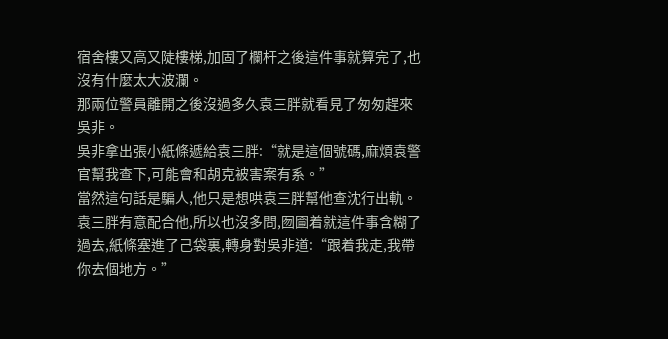宿舍樓又高又陡樓梯,加固了欄杆之後這件事就算完了,也沒有什麼太大波瀾。
那兩位警員離開之後沒過多久袁三胖就看見了匆匆趕來吳非。
吳非拿出張小紙條遞給袁三胖:“就是這個號碼,麻煩袁警官幫我查下,可能會和胡克被害案有系。”
當然這句話是騙人,他只是想哄袁三胖幫他查沈行出軌。
袁三胖有意配合他,所以也沒多問,囫圇着就這件事含糊了過去,紙條塞進了己袋裏,轉身對吳非道:“跟着我走,我帶你去個地方。”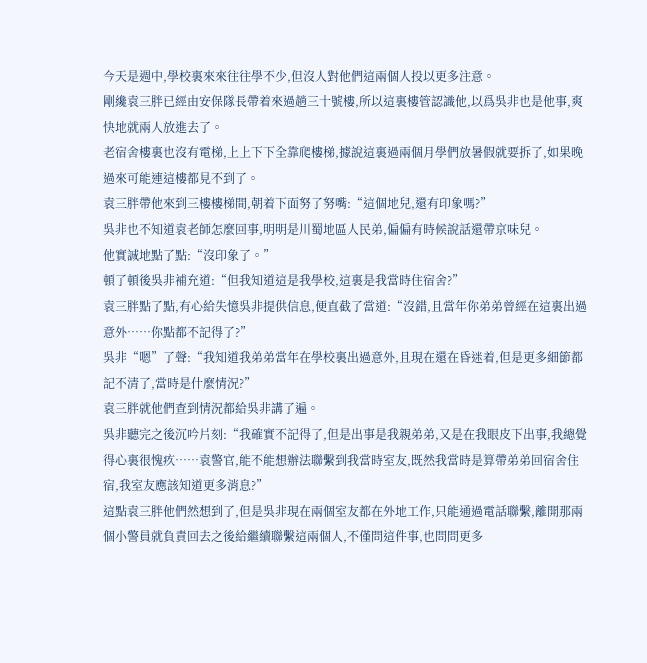今天是週中,學校裏來來往往學不少,但沒人對他們這兩個人投以更多注意。
剛纔袁三胖已經由安保隊長帶着來過趟三十號樓,所以這裏樓管認識他,以爲吳非也是他事,爽快地就兩人放進去了。
老宿舍樓裏也沒有電梯,上上下下全靠爬樓梯,據說這裏過兩個月學們放暑假就要拆了,如果晚過來可能連這樓都見不到了。
袁三胖帶他來到三樓樓梯間,朝着下面努了努嘴:“這個地兒,還有印象嗎?”
吳非也不知道袁老師怎麼回事,明明是川蜀地區人民弟,偏偏有時候說話還帶京味兒。
他實誠地點了點:“沒印象了。”
頓了頓後吳非補充道:“但我知道這是我學校,這裏是我當時住宿舍?”
袁三胖點了點,有心給失憶吳非提供信息,便直截了當道:“沒錯,且當年你弟弟曾經在這裏出過意外……你點都不記得了?”
吳非“嗯”了聲:“我知道我弟弟當年在學校裏出過意外,且現在還在昏迷着,但是更多細節都記不清了,當時是什麼情況?”
袁三胖就他們查到情況都給吳非講了遍。
吳非聽完之後沉吟片刻:“我確實不記得了,但是出事是我親弟弟,又是在我眼皮下出事,我總覺得心裏很愧疚……袁警官,能不能想辦法聯繫到我當時室友,既然我當時是算帶弟弟回宿舍住宿,我室友應該知道更多消息?”
這點袁三胖他們然想到了,但是吳非現在兩個室友都在外地工作,只能通過電話聯繫,離開那兩個小警員就負責回去之後給繼續聯繫這兩個人,不僅問這件事,也問問更多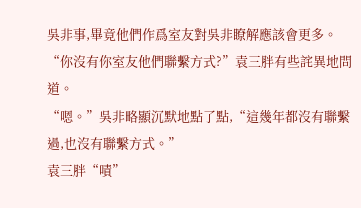吳非事,畢竟他們作爲室友對吳非瞭解應該會更多。
“你沒有你室友他們聯繫方式?”袁三胖有些詫異地問道。
“嗯。”吳非略顯沉默地點了點,“這幾年都沒有聯繫過,也沒有聯繫方式。”
袁三胖“嘖”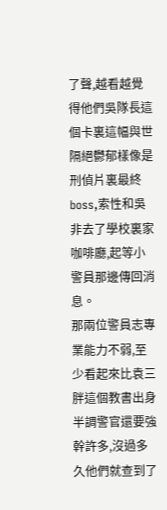了聲,越看越覺得他們吳隊長這個卡裏這幅與世隔絕鬱郁樣像是刑偵片裏最終boss,索性和吳非去了學校裏家咖啡廳,起等小警員那邊傳回消息。
那兩位警員志專業能力不弱,至少看起來比袁三胖這個教書出身半調警官還要強幹許多,沒過多久他們就查到了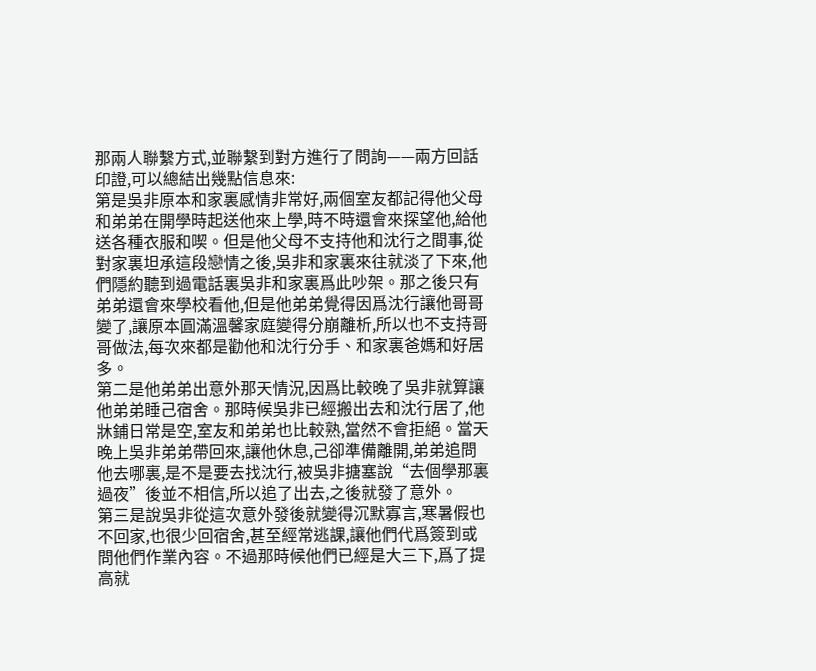那兩人聯繫方式,並聯繫到對方進行了問詢——兩方回話印證,可以總結出幾點信息來:
第是吳非原本和家裏感情非常好,兩個室友都記得他父母和弟弟在開學時起送他來上學,時不時還會來探望他,給他送各種衣服和喫。但是他父母不支持他和沈行之間事,從對家裏坦承這段戀情之後,吳非和家裏來往就淡了下來,他們隱約聽到過電話裏吳非和家裏爲此吵架。那之後只有弟弟還會來學校看他,但是他弟弟覺得因爲沈行讓他哥哥變了,讓原本圓滿溫馨家庭變得分崩離析,所以也不支持哥哥做法,每次來都是勸他和沈行分手、和家裏爸媽和好居多。
第二是他弟弟出意外那天情況,因爲比較晚了吳非就算讓他弟弟睡己宿舍。那時候吳非已經搬出去和沈行居了,他牀鋪日常是空,室友和弟弟也比較熟,當然不會拒絕。當天晚上吳非弟弟帶回來,讓他休息,己卻準備離開,弟弟追問他去哪裏,是不是要去找沈行,被吳非搪塞說“去個學那裏過夜”後並不相信,所以追了出去,之後就發了意外。
第三是說吳非從這次意外發後就變得沉默寡言,寒暑假也不回家,也很少回宿舍,甚至經常逃課,讓他們代爲簽到或問他們作業內容。不過那時候他們已經是大三下,爲了提高就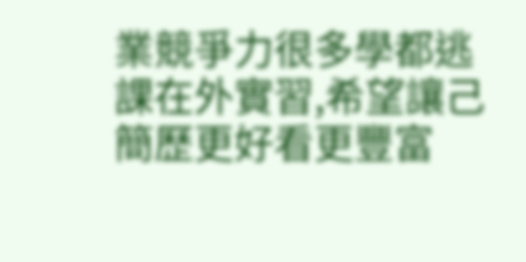業競爭力很多學都逃課在外實習,希望讓己簡歷更好看更豐富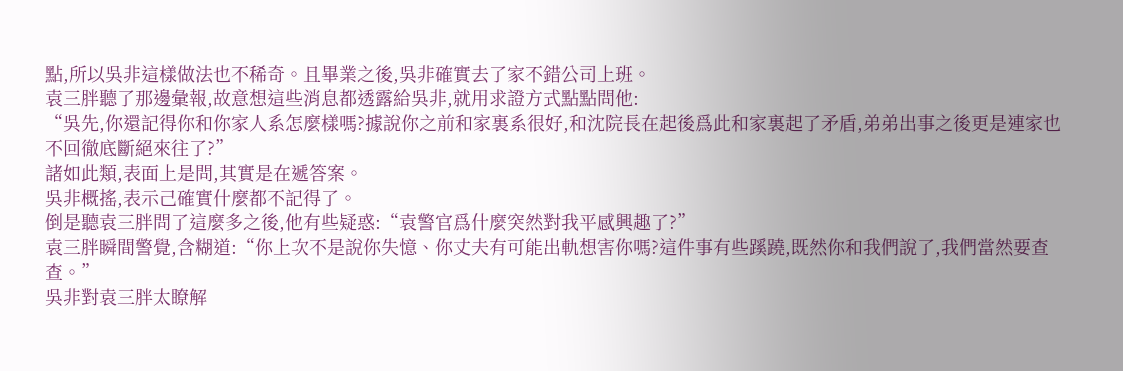點,所以吳非這樣做法也不稀奇。且畢業之後,吳非確實去了家不錯公司上班。
袁三胖聽了那邊彙報,故意想這些消息都透露給吳非,就用求證方式點點問他:
“吳先,你還記得你和你家人系怎麼樣嗎?據說你之前和家裏系很好,和沈院長在起後爲此和家裏起了矛盾,弟弟出事之後更是連家也不回徹底斷絕來往了?”
諸如此類,表面上是問,其實是在遞答案。
吳非概搖,表示己確實什麼都不記得了。
倒是聽袁三胖問了這麼多之後,他有些疑惑:“袁警官爲什麼突然對我平感興趣了?”
袁三胖瞬間警覺,含糊道:“你上次不是說你失憶、你丈夫有可能出軌想害你嗎?這件事有些蹊蹺,既然你和我們說了,我們當然要查查。”
吳非對袁三胖太瞭解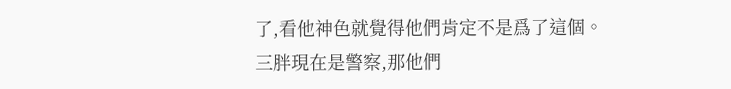了,看他神色就覺得他們肯定不是爲了這個。
三胖現在是警察,那他們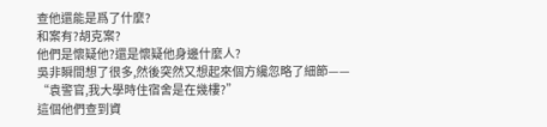查他還能是爲了什麼?
和案有?胡克案?
他們是懷疑他?還是懷疑他身邊什麼人?
吳非瞬間想了很多,然後突然又想起來個方纔忽略了細節——
“袁警官,我大學時住宿舍是在幾樓?”
這個他們查到資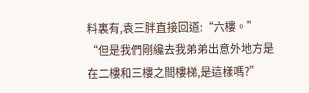料裏有,袁三胖直接回道:“六樓。”
“但是我們剛纔去我弟弟出意外地方是在二樓和三樓之間樓梯,是這樣嗎?”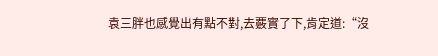袁三胖也感覺出有點不對,去覈實了下,肯定道:“沒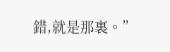錯,就是那裏。”